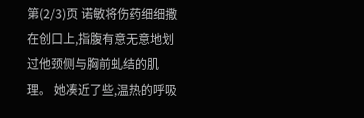第(2/3)页 诺敏将伤药细细撒在创口上,指腹有意无意地划过他颈侧与胸前虬结的肌理。 她凑近了些,温热的呼吸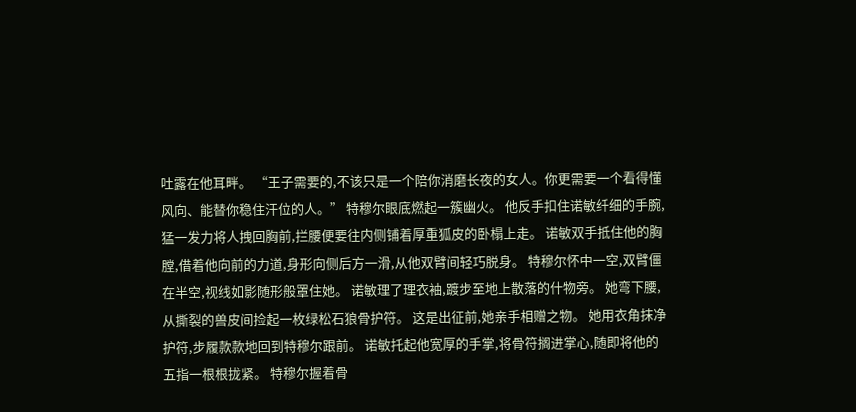吐露在他耳畔。 “王子需要的,不该只是一个陪你消磨长夜的女人。你更需要一个看得懂风向、能替你稳住汗位的人。” 特穆尔眼底燃起一簇幽火。 他反手扣住诺敏纤细的手腕,猛一发力将人拽回胸前,拦腰便要往内侧铺着厚重狐皮的卧榻上走。 诺敏双手抵住他的胸膛,借着他向前的力道,身形向侧后方一滑,从他双臂间轻巧脱身。 特穆尔怀中一空,双臂僵在半空,视线如影随形般罩住她。 诺敏理了理衣袖,踱步至地上散落的什物旁。 她弯下腰,从撕裂的兽皮间捡起一枚绿松石狼骨护符。 这是出征前,她亲手相赠之物。 她用衣角抹净护符,步履款款地回到特穆尔跟前。 诺敏托起他宽厚的手掌,将骨符搁进掌心,随即将他的五指一根根拢紧。 特穆尔握着骨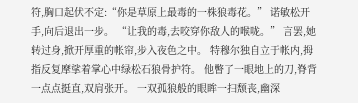符,胸口起伏不定:“你是草原上最毒的一株狼毒花。” 诺敏松开手,向后退出一步。 “让我的毒,去咬穿你敌人的喉咙。” 言罢,她转过身,掀开厚重的帐帘,步入夜色之中。 特穆尔独自立于帐内,拇指反复摩挲着掌心中绿松石狼骨护符。 他瞥了一眼地上的刀,脊背一点点挺直,双肩张开。 一双孤狼般的眼眸一扫颓丧,幽深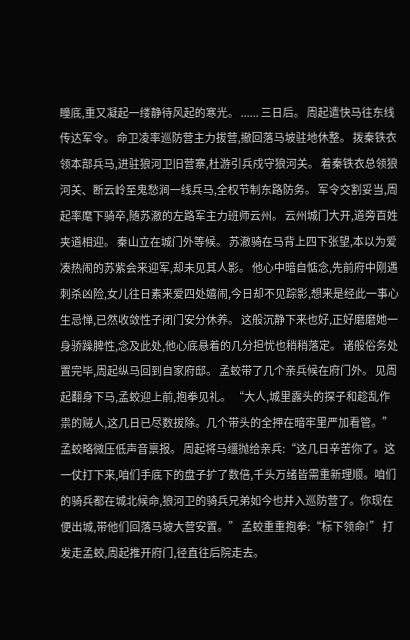瞳底,重又凝起一缕静待风起的寒光。 ...... 三日后。 周起遣快马往东线传达军令。 命卫凌率巡防营主力拔营,撤回落马坡驻地休整。 拨秦铁衣领本部兵马,进驻狼河卫旧营寨,杜游引兵戍守狼河关。 着秦铁衣总领狼河关、断云岭至鬼愁涧一线兵马,全权节制东路防务。 军令交割妥当,周起率麾下骑卒,随苏澈的左路军主力班师云州。 云州城门大开,道旁百姓夹道相迎。 秦山立在城门外等候。 苏澈骑在马背上四下张望,本以为爱凑热闹的苏紫会来迎军,却未见其人影。 他心中暗自惦念,先前府中刚遇刺杀凶险,女儿往日素来爱四处嬉闹,今日却不见踪影,想来是经此一事心生忌惮,已然收敛性子闭门安分休养。 这般沉静下来也好,正好磨磨她一身骄躁脾性,念及此处,他心底悬着的几分担忧也稍稍落定。 诸般俗务处置完毕,周起纵马回到自家府邸。 孟蛟带了几个亲兵候在府门外。 见周起翻身下马,孟蛟迎上前,抱拳见礼。 “大人,城里露头的探子和趁乱作祟的贼人,这几日已尽数拔除。几个带头的全押在暗牢里严加看管。”孟蛟略微压低声音禀报。 周起将马缰抛给亲兵:“这几日辛苦你了。这一仗打下来,咱们手底下的盘子扩了数倍,千头万绪皆需重新理顺。咱们的骑兵都在城北候命,狼河卫的骑兵兄弟如今也并入巡防营了。你现在便出城,带他们回落马坡大营安置。” 孟蛟重重抱拳:“标下领命!” 打发走孟蛟,周起推开府门,径直往后院走去。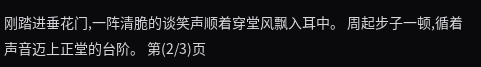刚踏进垂花门,一阵清脆的谈笑声顺着穿堂风飘入耳中。 周起步子一顿,循着声音迈上正堂的台阶。 第(2/3)页